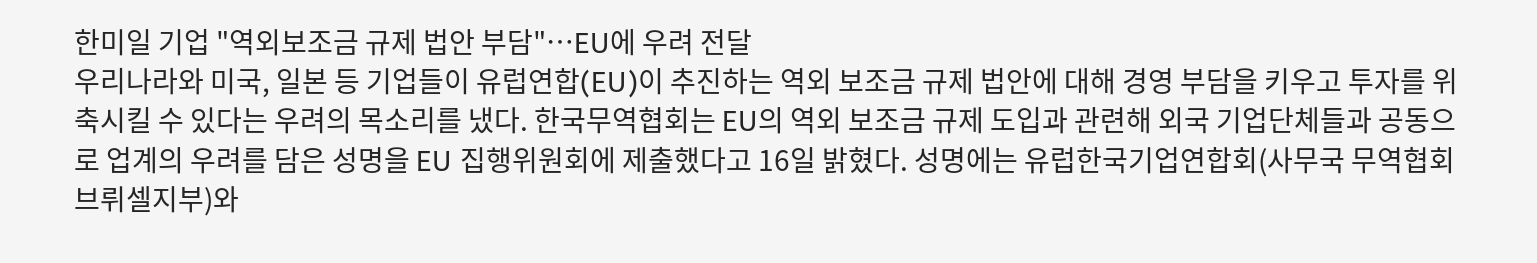한미일 기업 "역외보조금 규제 법안 부담"…EU에 우려 전달
우리나라와 미국, 일본 등 기업들이 유럽연합(EU)이 추진하는 역외 보조금 규제 법안에 대해 경영 부담을 키우고 투자를 위축시킬 수 있다는 우려의 목소리를 냈다. 한국무역협회는 EU의 역외 보조금 규제 도입과 관련해 외국 기업단체들과 공동으로 업계의 우려를 담은 성명을 EU 집행위원회에 제출했다고 16일 밝혔다. 성명에는 유럽한국기업연합회(사무국 무역협회 브뤼셀지부)와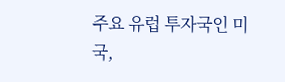주요 유럽 투자국인 미국,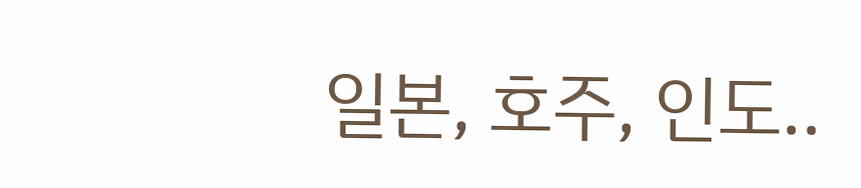일본, 호주, 인도..